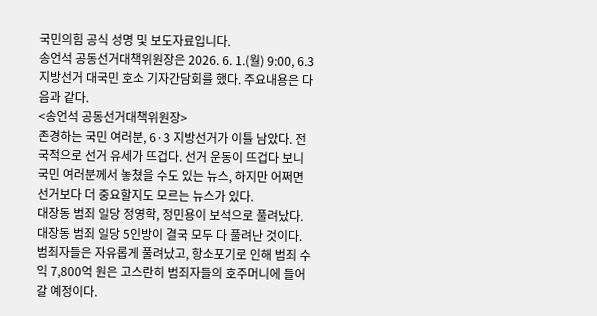국민의힘 공식 성명 및 보도자료입니다.
송언석 공동선거대책위원장은 2026. 6. 1.(월) 9:00, 6.3 지방선거 대국민 호소 기자간담회를 했다. 주요내용은 다음과 같다.
<송언석 공동선거대책위원장>
존경하는 국민 여러분, 6·3 지방선거가 이틀 남았다. 전국적으로 선거 유세가 뜨겁다. 선거 운동이 뜨겁다 보니 국민 여러분께서 놓쳤을 수도 있는 뉴스, 하지만 어쩌면 선거보다 더 중요할지도 모르는 뉴스가 있다.
대장동 범죄 일당 정영학, 정민용이 보석으로 풀려났다. 대장동 범죄 일당 5인방이 결국 모두 다 풀려난 것이다. 범죄자들은 자유롭게 풀려났고, 항소포기로 인해 범죄 수익 7,800억 원은 고스란히 범죄자들의 호주머니에 들어갈 예정이다.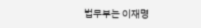법무부는 이재명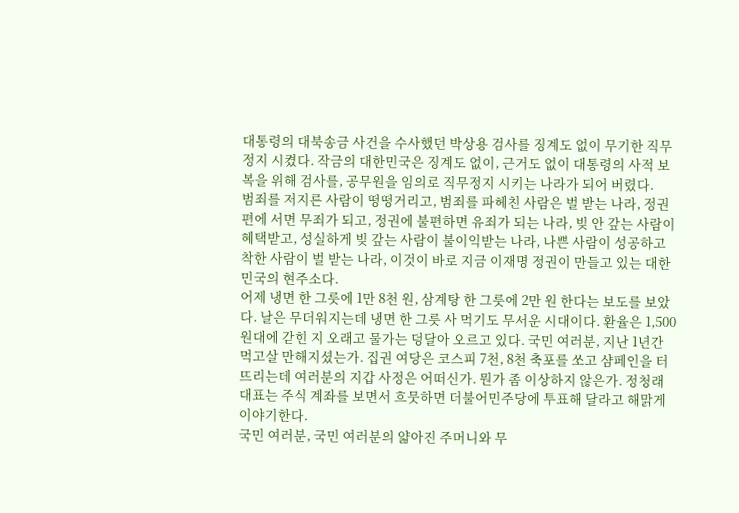대통령의 대북송금 사건을 수사했던 박상용 검사를 징계도 없이 무기한 직무정지 시켰다. 작금의 대한민국은 징계도 없이, 근거도 없이 대통령의 사적 보복을 위해 검사를, 공무원을 임의로 직무정지 시키는 나라가 되어 버렸다.
범죄를 저지른 사람이 떵떵거리고, 범죄를 파헤친 사람은 벌 받는 나라, 정권 편에 서면 무죄가 되고, 정권에 불편하면 유죄가 되는 나라, 빚 안 갚는 사람이 혜택받고, 성실하게 빚 갚는 사람이 불이익받는 나라, 나쁜 사람이 성공하고 착한 사람이 벌 받는 나라, 이것이 바로 지금 이재명 정권이 만들고 있는 대한민국의 현주소다.
어제 냉면 한 그릇에 1만 8천 원, 삼계탕 한 그릇에 2만 원 한다는 보도를 보았다. 날은 무더워지는데 냉면 한 그릇 사 먹기도 무서운 시대이다. 환율은 1,500원대에 갇힌 지 오래고 물가는 덩달아 오르고 있다. 국민 여러분, 지난 1년간 먹고살 만해지셨는가. 집권 여당은 코스피 7천, 8천 축포를 쏘고 샴페인을 터뜨리는데 여러분의 지갑 사정은 어떠신가. 뭔가 좀 이상하지 않은가. 정청래 대표는 주식 계좌를 보면서 흐뭇하면 더불어민주당에 투표해 달라고 해맑게 이야기한다.
국민 여러분, 국민 여러분의 얇아진 주머니와 무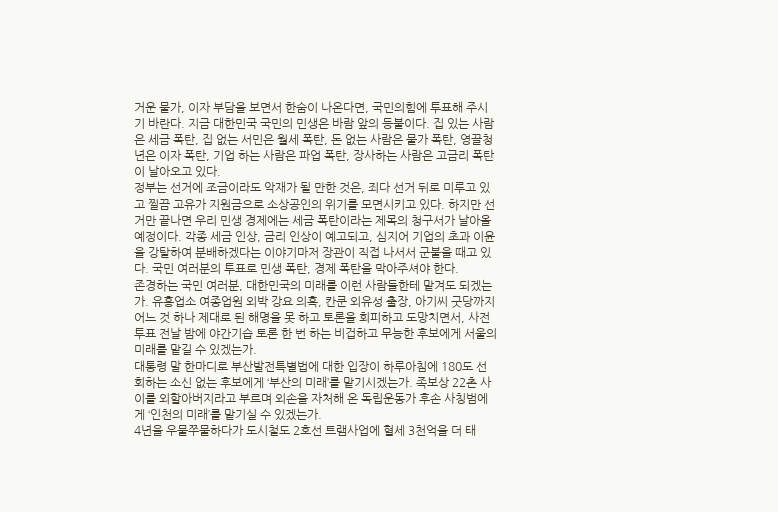거운 물가, 이자 부담을 보면서 한숨이 나온다면, 국민의힘에 투표해 주시기 바란다. 지금 대한민국 국민의 민생은 바람 앞의 등불이다. 집 있는 사람은 세금 폭탄, 집 없는 서민은 월세 폭탄, 돈 없는 사람은 물가 폭탄, 영끌청년은 이자 폭탄, 기업 하는 사람은 파업 폭탄, 장사하는 사람은 고금리 폭탄이 날아오고 있다.
정부는 선거에 조금이라도 악재가 될 만한 것은, 죄다 선거 뒤로 미루고 있고 찔끔 고유가 지원금으로 소상공인의 위기를 모면시키고 있다. 하지만 선거만 끝나면 우리 민생 경제에는 세금 폭탄이라는 제목의 청구서가 날아올 예정이다. 각종 세금 인상, 금리 인상이 예고되고, 심지어 기업의 초과 이윤을 강탈하여 분배하겠다는 이야기마저 장관이 직접 나서서 군불을 때고 있다. 국민 여러분의 투표로 민생 폭탄, 경제 폭탄을 막아주셔야 한다.
존경하는 국민 여러분, 대한민국의 미래를 이런 사람들한테 맡겨도 되겠는가. 유흥업소 여종업원 외박 강요 의혹, 칸쿤 외유성 출장, 아기씨 굿당까지 어느 것 하나 제대로 된 해명을 못 하고 토론을 회피하고 도망치면서, 사전 투표 전날 밤에 야간기습 토론 한 번 하는 비겁하고 무능한 후보에게 서울의 미래를 맡길 수 있겠는가.
대통령 말 한마디로 부산발전특별법에 대한 입장이 하루아침에 180도 선회하는 소신 없는 후보에게 ‘부산의 미래’를 맡기시겠는가. 족보상 22촌 사이를 외할아버지라고 부르며 외손을 자처해 온 독립운동가 후손 사칭범에게 ‘인천의 미래’를 맡기실 수 있겠는가.
4년을 우물쭈물하다가 도시철도 2호선 트램사업에 혈세 3천억을 더 태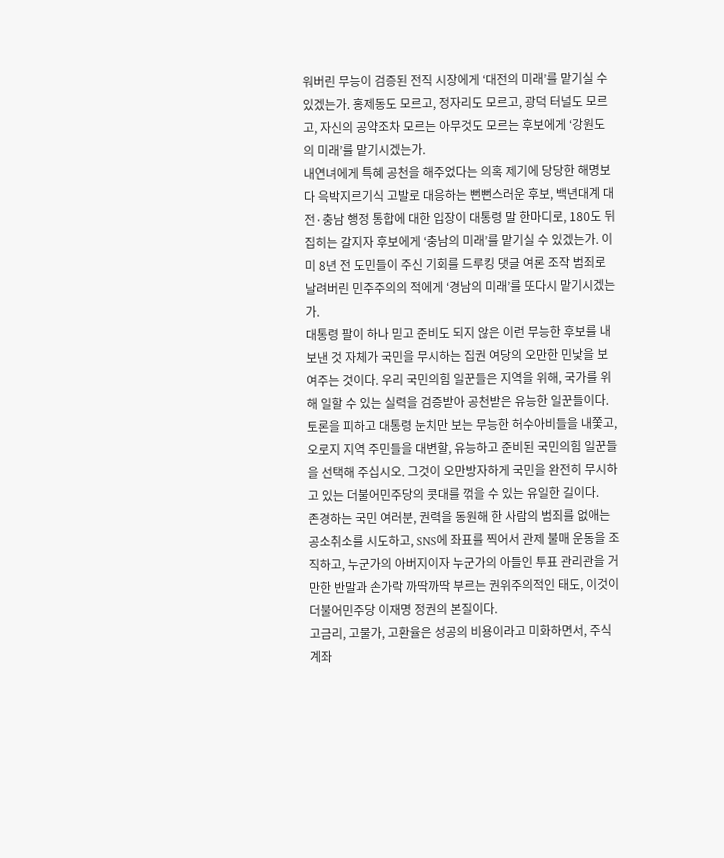워버린 무능이 검증된 전직 시장에게 ‘대전의 미래’를 맡기실 수 있겠는가. 홍제동도 모르고, 정자리도 모르고, 광덕 터널도 모르고, 자신의 공약조차 모르는 아무것도 모르는 후보에게 ‘강원도의 미래’를 맡기시겠는가.
내연녀에게 특혜 공천을 해주었다는 의혹 제기에 당당한 해명보다 윽박지르기식 고발로 대응하는 뻔뻔스러운 후보, 백년대계 대전·충남 행정 통합에 대한 입장이 대통령 말 한마디로, 180도 뒤집히는 갈지자 후보에게 ‘충남의 미래’를 맡기실 수 있겠는가. 이미 8년 전 도민들이 주신 기회를 드루킹 댓글 여론 조작 범죄로 날려버린 민주주의의 적에게 ‘경남의 미래’를 또다시 맡기시겠는가.
대통령 팔이 하나 믿고 준비도 되지 않은 이런 무능한 후보를 내보낸 것 자체가 국민을 무시하는 집권 여당의 오만한 민낯을 보여주는 것이다. 우리 국민의힘 일꾼들은 지역을 위해, 국가를 위해 일할 수 있는 실력을 검증받아 공천받은 유능한 일꾼들이다.
토론을 피하고 대통령 눈치만 보는 무능한 허수아비들을 내쫓고, 오로지 지역 주민들을 대변할, 유능하고 준비된 국민의힘 일꾼들을 선택해 주십시오. 그것이 오만방자하게 국민을 완전히 무시하고 있는 더불어민주당의 콧대를 꺾을 수 있는 유일한 길이다.
존경하는 국민 여러분, 권력을 동원해 한 사람의 범죄를 없애는 공소취소를 시도하고, SNS에 좌표를 찍어서 관제 불매 운동을 조직하고, 누군가의 아버지이자 누군가의 아들인 투표 관리관을 거만한 반말과 손가락 까딱까딱 부르는 권위주의적인 태도, 이것이 더불어민주당 이재명 정권의 본질이다.
고금리, 고물가, 고환율은 성공의 비용이라고 미화하면서, 주식 계좌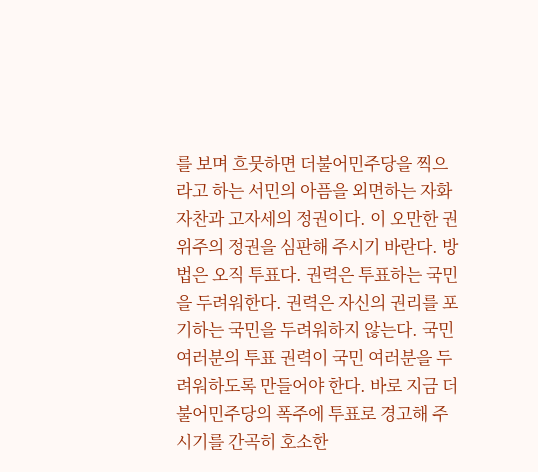를 보며 흐뭇하면 더불어민주당을 찍으라고 하는 서민의 아픔을 외면하는 자화자찬과 고자세의 정권이다. 이 오만한 권위주의 정권을 심판해 주시기 바란다. 방법은 오직 투표다. 권력은 투표하는 국민을 두려워한다. 권력은 자신의 권리를 포기하는 국민을 두려워하지 않는다. 국민 여러분의 투표 권력이 국민 여러분을 두려워하도록 만들어야 한다. 바로 지금 더불어민주당의 폭주에 투표로 경고해 주시기를 간곡히 호소한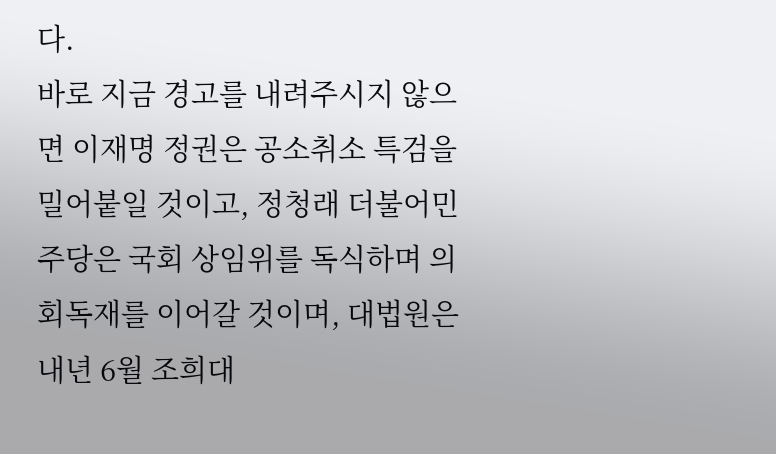다.
바로 지금 경고를 내려주시지 않으면 이재명 정권은 공소취소 특검을 밀어붙일 것이고, 정청래 더불어민주당은 국회 상임위를 독식하며 의회독재를 이어갈 것이며, 대법원은 내년 6월 조희대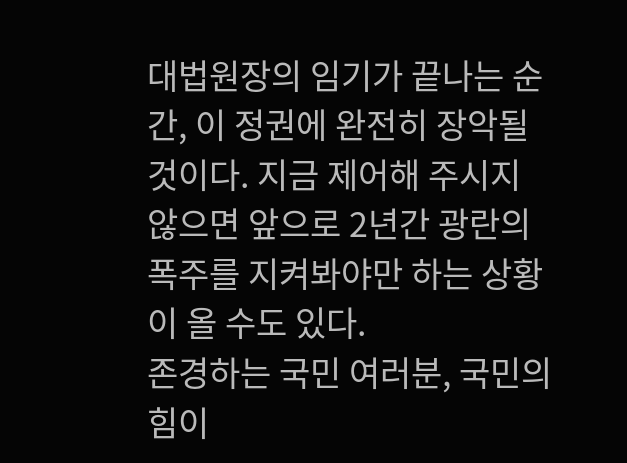대법원장의 임기가 끝나는 순간, 이 정권에 완전히 장악될 것이다. 지금 제어해 주시지 않으면 앞으로 2년간 광란의 폭주를 지켜봐야만 하는 상황이 올 수도 있다.
존경하는 국민 여러분, 국민의힘이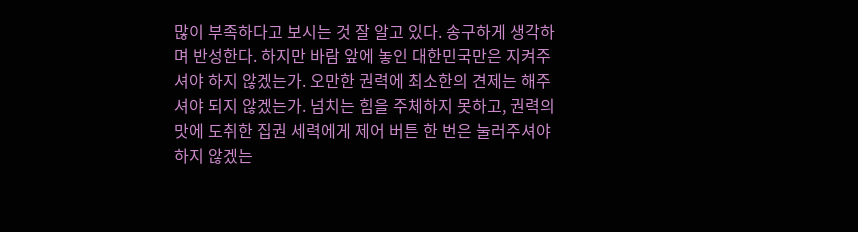많이 부족하다고 보시는 것 잘 알고 있다. 송구하게 생각하며 반성한다. 하지만 바람 앞에 놓인 대한민국만은 지켜주셔야 하지 않겠는가. 오만한 권력에 최소한의 견제는 해주셔야 되지 않겠는가. 넘치는 힘을 주체하지 못하고, 권력의 맛에 도취한 집권 세력에게 제어 버튼 한 번은 눌러주셔야 하지 않겠는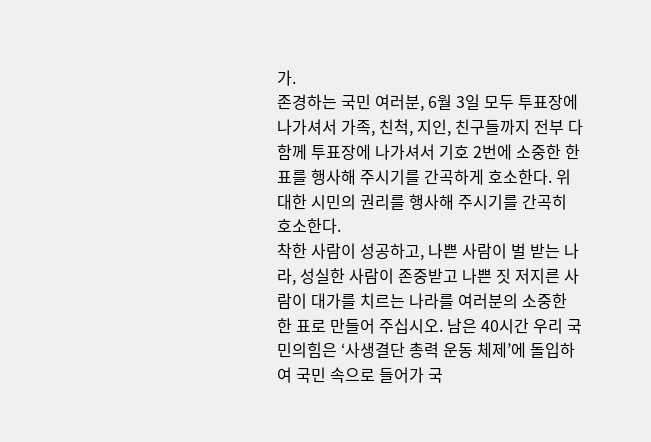가.
존경하는 국민 여러분, 6월 3일 모두 투표장에 나가셔서 가족, 친척, 지인, 친구들까지 전부 다 함께 투표장에 나가셔서 기호 2번에 소중한 한 표를 행사해 주시기를 간곡하게 호소한다. 위대한 시민의 권리를 행사해 주시기를 간곡히 호소한다.
착한 사람이 성공하고, 나쁜 사람이 벌 받는 나라, 성실한 사람이 존중받고 나쁜 짓 저지른 사람이 대가를 치르는 나라를 여러분의 소중한 한 표로 만들어 주십시오. 남은 40시간 우리 국민의힘은 ‘사생결단 총력 운동 체제’에 돌입하여 국민 속으로 들어가 국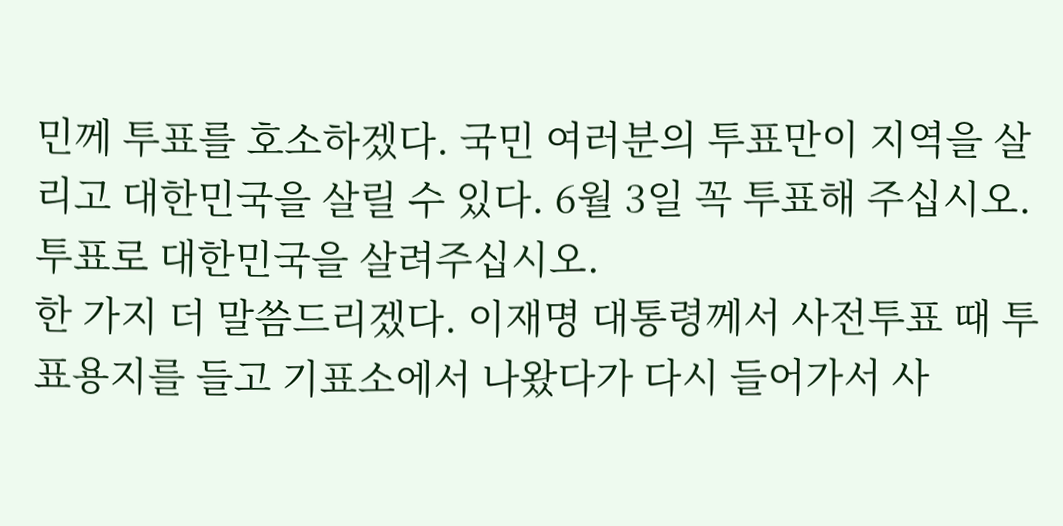민께 투표를 호소하겠다. 국민 여러분의 투표만이 지역을 살리고 대한민국을 살릴 수 있다. 6월 3일 꼭 투표해 주십시오. 투표로 대한민국을 살려주십시오.
한 가지 더 말씀드리겠다. 이재명 대통령께서 사전투표 때 투표용지를 들고 기표소에서 나왔다가 다시 들어가서 사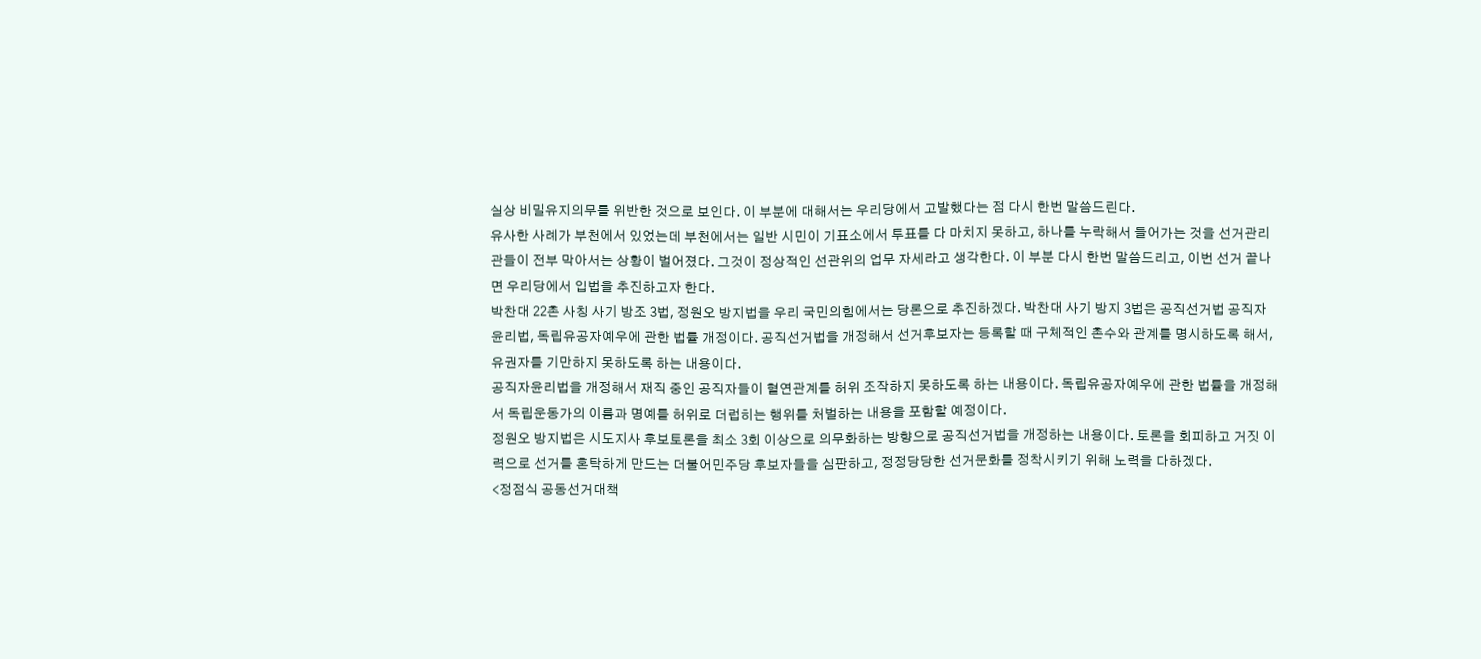실상 비밀유지의무를 위반한 것으로 보인다. 이 부분에 대해서는 우리당에서 고발했다는 점 다시 한번 말씀드린다.
유사한 사례가 부천에서 있었는데 부천에서는 일반 시민이 기표소에서 투표를 다 마치지 못하고, 하나를 누락해서 들어가는 것을 선거관리관들이 전부 막아서는 상황이 벌어졌다. 그것이 정상적인 선관위의 업무 자세라고 생각한다. 이 부분 다시 한번 말씀드리고, 이번 선거 끝나면 우리당에서 입법을 추진하고자 한다.
박찬대 22촌 사칭 사기 방조 3법, 정원오 방지법을 우리 국민의힘에서는 당론으로 추진하겠다. 박찬대 사기 방지 3법은 공직선거법 공직자윤리법, 독립유공자예우에 관한 법률 개정이다. 공직선거법을 개정해서 선거후보자는 등록할 때 구체적인 촌수와 관계를 명시하도록 해서, 유권자를 기만하지 못하도록 하는 내용이다.
공직자윤리법을 개정해서 재직 중인 공직자들이 혈연관계를 허위 조작하지 못하도록 하는 내용이다. 독립유공자예우에 관한 법률을 개정해서 독립운동가의 이름과 명예를 허위로 더럽히는 행위를 처벌하는 내용을 포함할 예정이다.
정원오 방지법은 시도지사 후보토론을 최소 3회 이상으로 의무화하는 방향으로 공직선거법을 개정하는 내용이다. 토론을 회피하고 거짓 이력으로 선거를 혼탁하게 만드는 더불어민주당 후보자들을 심판하고, 정정당당한 선거문화를 정착시키기 위해 노력을 다하겠다.
<정점식 공동선거대책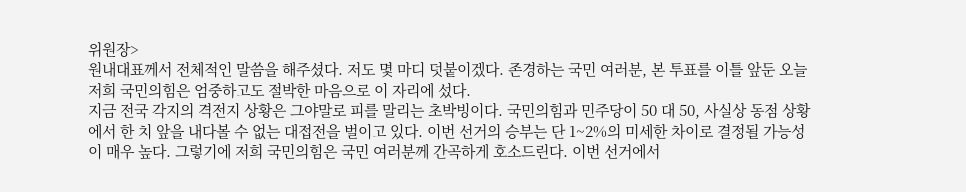위원장>
원내대표께서 전체적인 말씀을 해주셨다. 저도 몇 마디 덧붙이겠다. 존경하는 국민 여러분, 본 투표를 이틀 앞둔 오늘 저희 국민의힘은 엄중하고도 절박한 마음으로 이 자리에 섰다.
지금 전국 각지의 격전지 상황은 그야말로 피를 말리는 초박빙이다. 국민의힘과 민주당이 50 대 50, 사실상 동점 상황에서 한 치 앞을 내다볼 수 없는 대접전을 벌이고 있다. 이번 선거의 승부는 단 1~2%의 미세한 차이로 결정될 가능성이 매우 높다. 그렇기에 저희 국민의힘은 국민 여러분께 간곡하게 호소드린다. 이번 선거에서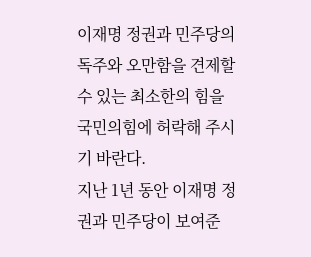이재명 정권과 민주당의 독주와 오만함을 견제할 수 있는 최소한의 힘을 국민의힘에 허락해 주시기 바란다.
지난 1년 동안 이재명 정권과 민주당이 보여준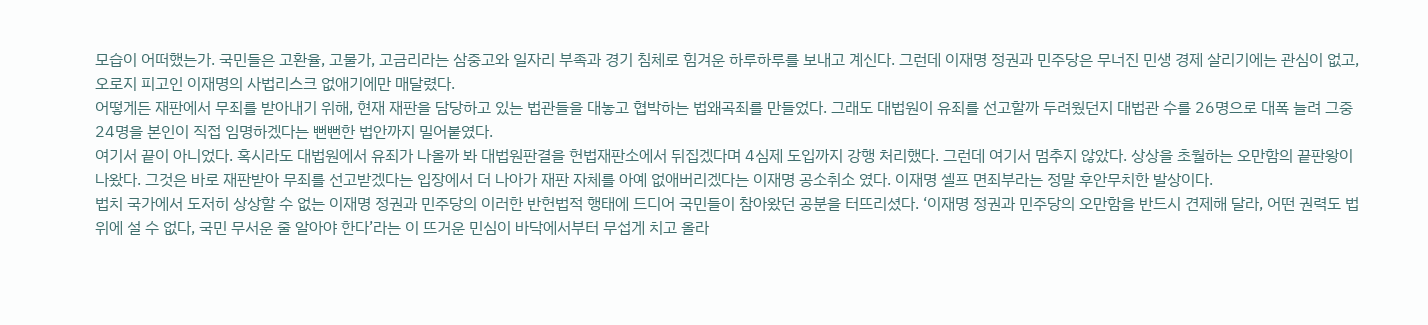모습이 어떠했는가. 국민들은 고환율, 고물가, 고금리라는 삼중고와 일자리 부족과 경기 침체로 힘겨운 하루하루를 보내고 계신다. 그런데 이재명 정권과 민주당은 무너진 민생 경제 살리기에는 관심이 없고, 오로지 피고인 이재명의 사법리스크 없애기에만 매달렸다.
어떻게든 재판에서 무죄를 받아내기 위해, 현재 재판을 담당하고 있는 법관들을 대놓고 협박하는 법왜곡죄를 만들었다. 그래도 대법원이 유죄를 선고할까 두려웠던지 대법관 수를 26명으로 대폭 늘려 그중 24명을 본인이 직접 임명하겠다는 뻔뻔한 법안까지 밀어붙였다.
여기서 끝이 아니었다. 혹시라도 대법원에서 유죄가 나올까 봐 대법원판결을 헌법재판소에서 뒤집겠다며 4심제 도입까지 강행 처리했다. 그런데 여기서 멈추지 않았다. 상상을 초월하는 오만함의 끝판왕이 나왔다. 그것은 바로 재판받아 무죄를 선고받겠다는 입장에서 더 나아가 재판 자체를 아예 없애버리겠다는 이재명 공소취소 였다. 이재명 셀프 면죄부라는 정말 후안무치한 발상이다.
법치 국가에서 도저히 상상할 수 없는 이재명 정권과 민주당의 이러한 반헌법적 행태에 드디어 국민들이 참아왔던 공분을 터뜨리셨다. ‘이재명 정권과 민주당의 오만함을 반드시 견제해 달라, 어떤 권력도 법 위에 설 수 없다, 국민 무서운 줄 알아야 한다’라는 이 뜨거운 민심이 바닥에서부터 무섭게 치고 올라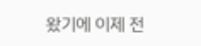왔기에 이제 전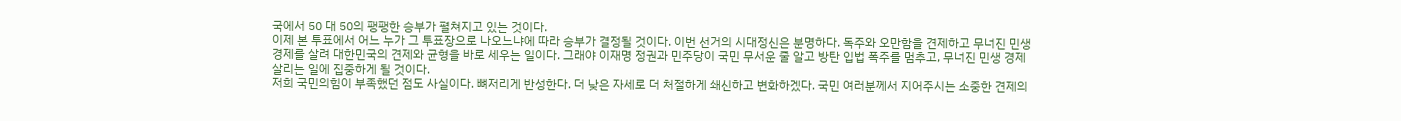국에서 50 대 50의 팽팽한 승부가 펼쳐지고 있는 것이다.
이제 본 투표에서 어느 누가 그 투표장으로 나오느냐에 따라 승부가 결정될 것이다. 이번 선거의 시대정신은 분명하다. 독주와 오만함을 견제하고 무너진 민생 경제를 살려 대한민국의 견제와 균형을 바로 세우는 일이다. 그래야 이재명 정권과 민주당이 국민 무서운 줄 알고 방탄 입법 폭주를 멈추고, 무너진 민생 경제 살리는 일에 집중하게 될 것이다.
저희 국민의힘이 부족했던 점도 사실이다. 뼈저리게 반성한다. 더 낮은 자세로 더 처절하게 쇄신하고 변화하겠다. 국민 여러분께서 지어주시는 소중한 견제의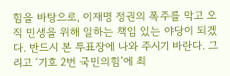힘을 바탕으로, 이재명 정권의 폭주를 막고 오직 민생을 위해 일하는 책임 있는 야당이 되겠다. 반드시 본 투표장에 나와 주시기 바란다. 그리고 ‘기호 2번 국민의힘’에 최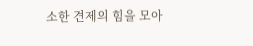소한 견제의 힘을 모아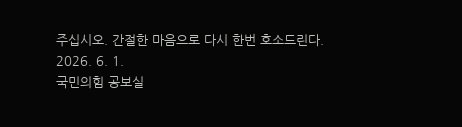주십시오. 간절한 마음으로 다시 한번 호소드린다.
2026. 6. 1.
국민의힘 공보실